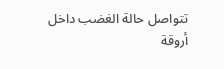تتواصل حالة الغضب داخل أروقة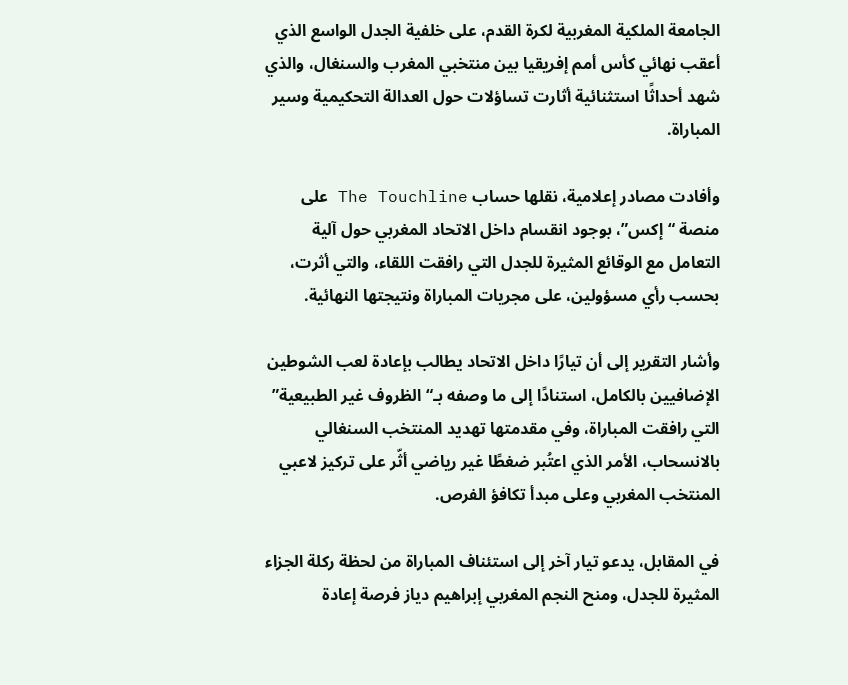الجامعة الملكية المغربية لكرة القدم، على خلفية الجدل الواسع الذي أعقب نهائي كأس أمم إفريقيا بين منتخبي المغرب والسنغال، والذي شهد أحداثًا استثنائية أثارت تساؤلات حول العدالة التحكيمية وسير المباراة.

وأفادت مصادر إعلامية، نقلها حساب The Touchline على منصة “إكس”، بوجود انقسام داخل الاتحاد المغربي حول آلية التعامل مع الوقائع المثيرة للجدل التي رافقت اللقاء، والتي أثرت، بحسب رأي مسؤولين، على مجريات المباراة ونتيجتها النهائية.

وأشار التقرير إلى أن تيارًا داخل الاتحاد يطالب بإعادة لعب الشوطين الإضافيين بالكامل، استنادًا إلى ما وصفه بـ“الظروف غير الطبيعية” التي رافقت المباراة، وفي مقدمتها تهديد المنتخب السنغالي بالانسحاب، الأمر الذي اعتُبر ضغطًا غير رياضي أثّر على تركيز لاعبي المنتخب المغربي وعلى مبدأ تكافؤ الفرص.

في المقابل، يدعو تيار آخر إلى استئناف المباراة من لحظة ركلة الجزاء المثيرة للجدل، ومنح النجم المغربي إبراهيم دياز فرصة إعادة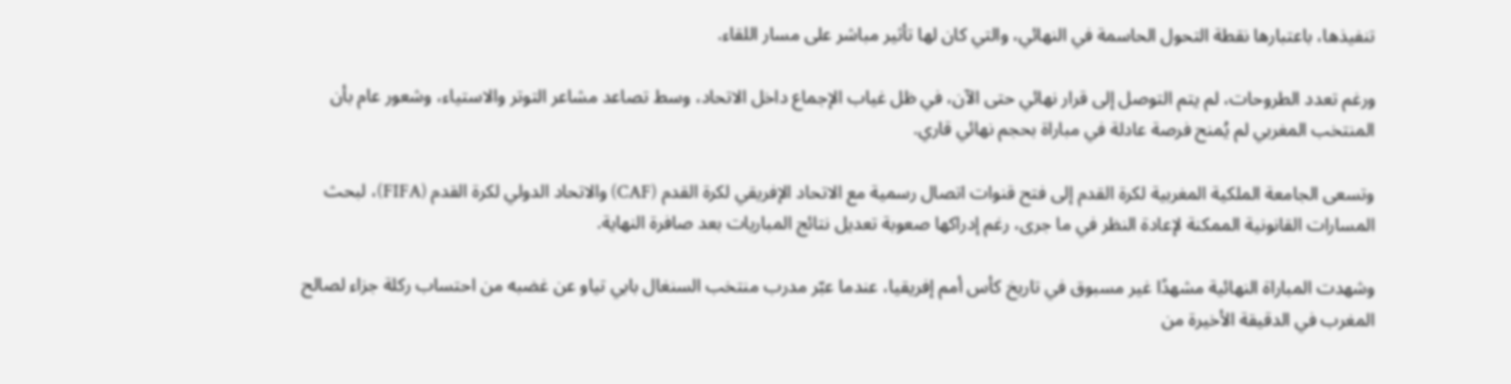تنفيذها، باعتبارها نقطة التحول الحاسمة في النهائي، والتي كان لها تأثير مباشر على مسار اللقاء.

ورغم تعدد الطروحات، لم يتم التوصل إلى قرار نهائي حتى الآن، في ظل غياب الإجماع داخل الاتحاد، وسط تصاعد مشاعر التوتر والاستياء، وشعور عام بأن المنتخب المغربي لم يُمنح فرصة عادلة في مباراة بحجم نهائي قاري.

وتسعى الجامعة الملكية المغربية لكرة القدم إلى فتح قنوات اتصال رسمية مع الاتحاد الإفريقي لكرة القدم (CAF) والاتحاد الدولي لكرة القدم (FIFA)، لبحث المسارات القانونية الممكنة لإعادة النظر في ما جرى، رغم إدراكها صعوبة تعديل نتائج المباريات بعد صافرة النهاية.

وشهدت المباراة النهائية مشهدًا غير مسبوق في تاريخ كأس أمم إفريقيا، عندما عبّر مدرب منتخب السنغال بابي تياو عن غضبه من احتساب ركلة جزاء لصالح المغرب في الدقيقة الأخيرة من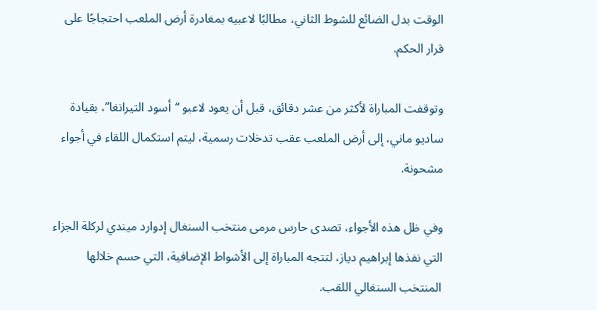الوقت بدل الضائع للشوط الثاني، مطالبًا لاعبيه بمغادرة أرض الملعب احتجاجًا على قرار الحكم.

وتوقفت المباراة لأكثر من عشر دقائق، قبل أن يعود لاعبو “أسود التيرانغا”، بقيادة ساديو ماني، إلى أرض الملعب عقب تدخلات رسمية، ليتم استكمال اللقاء في أجواء مشحونة.

وفي ظل هذه الأجواء، تصدى حارس مرمى منتخب السنغال إدوارد ميندي لركلة الجزاء التي نفذها إبراهيم دياز، لتتجه المباراة إلى الأشواط الإضافية، التي حسم خلالها المنتخب السنغالي اللقب.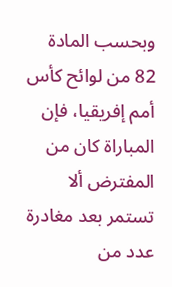وبحسب المادة 82 من لوائح كأس أمم إفريقيا، فإن المباراة كان من المفترض ألا تستمر بعد مغادرة عدد من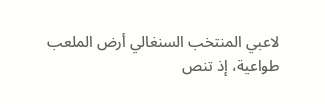لاعبي المنتخب السنغالي أرض الملعب طواعية، إذ تنص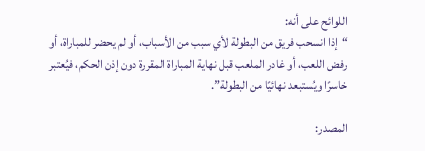اللوائح على أنه:
“إذا انسحب فريق من البطولة لأي سبب من الأسباب، أو لم يحضر للمباراة، أو رفض اللعب، أو غادر الملعب قبل نهاية المباراة المقررة دون إذن الحكم، فيُعتبر خاسرًا ويُستبعد نهائيًا من البطولة”.

المصدر: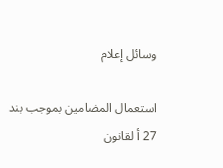وسائل إعلام

استعمال المضامين بموجب بند 27 أ لقانون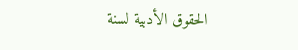الحقوق الأدبية لسنة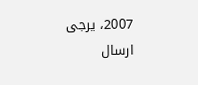2007، يرجى ارسال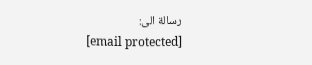رسالة الى:
[email protected]